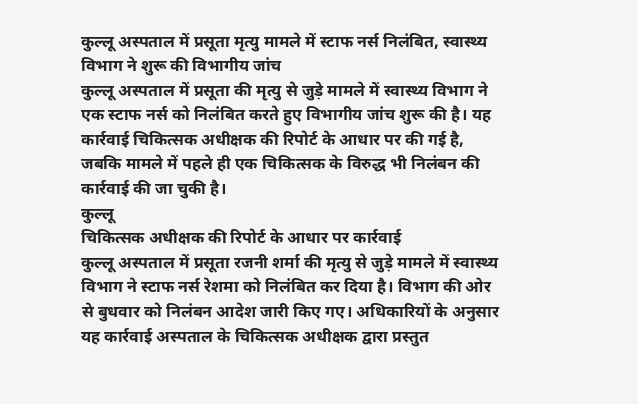कुल्लू अस्पताल में प्रसूता मृत्यु मामले में स्टाफ नर्स निलंबित, स्वास्थ्य विभाग ने शुरू की विभागीय जांच
कुल्लू अस्पताल में प्रसूता की मृत्यु से जुड़े मामले में स्वास्थ्य विभाग ने एक स्टाफ नर्स को निलंबित करते हुए विभागीय जांच शुरू की है। यह कार्रवाई चिकित्सक अधीक्षक की रिपोर्ट के आधार पर की गई है, जबकि मामले में पहले ही एक चिकित्सक के विरुद्ध भी निलंबन की कार्रवाई की जा चुकी है।
कुल्लू
चिकित्सक अधीक्षक की रिपोर्ट के आधार पर कार्रवाई
कुल्लू अस्पताल में प्रसूता रजनी शर्मा की मृत्यु से जुड़े मामले में स्वास्थ्य विभाग ने स्टाफ नर्स रेशमा को निलंबित कर दिया है। विभाग की ओर से बुधवार को निलंबन आदेश जारी किए गए। अधिकारियों के अनुसार यह कार्रवाई अस्पताल के चिकित्सक अधीक्षक द्वारा प्रस्तुत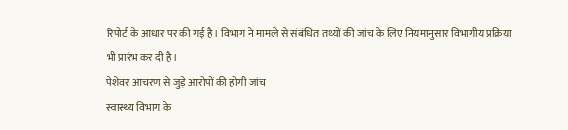रिपोर्ट के आधार पर की गई है। विभाग ने मामले से संबंधित तथ्यों की जांच के लिए नियमानुसार विभागीय प्रक्रिया भी प्रारंभ कर दी है।
पेशेवर आचरण से जुड़े आरोपों की होगी जांच
स्वास्थ्य विभाग के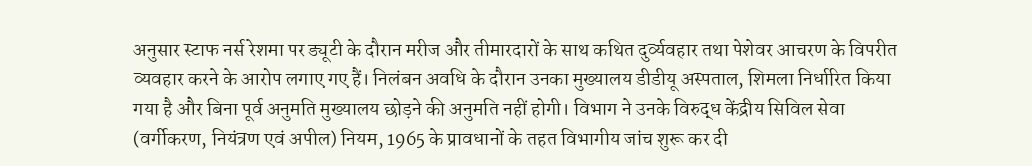अनुसार स्टाफ नर्स रेशमा पर ड्यूटी के दौरान मरीज और तीमारदारों के साथ कथित दुर्व्यवहार तथा पेशेवर आचरण के विपरीत व्यवहार करने के आरोप लगाए गए हैं। निलंबन अवधि के दौरान उनका मुख्यालय डीडीयू अस्पताल, शिमला निर्धारित किया गया है और बिना पूर्व अनुमति मुख्यालय छोड़ने की अनुमति नहीं होगी। विभाग ने उनके विरुद्ध केंद्रीय सिविल सेवा (वर्गीकरण, नियंत्रण एवं अपील) नियम, 1965 के प्रावधानों के तहत विभागीय जांच शुरू कर दी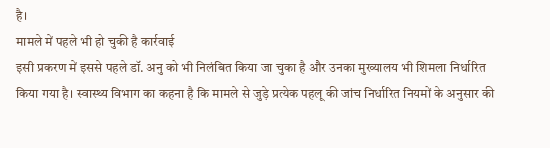है।
मामले में पहले भी हो चुकी है कार्रवाई
इसी प्रकरण में इससे पहले डॉ. अनु को भी निलंबित किया जा चुका है और उनका मुख्यालय भी शिमला निर्धारित किया गया है। स्वास्थ्य विभाग का कहना है कि मामले से जुड़े प्रत्येक पहलू की जांच निर्धारित नियमों के अनुसार की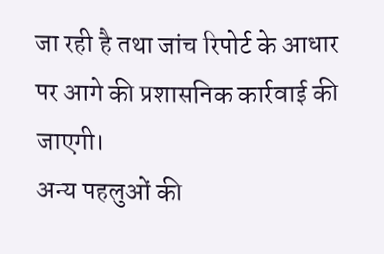जा रही है तथा जांच रिपोर्ट के आधार पर आगे की प्रशासनिक कार्रवाई की जाएगी।
अन्य पहलुओं की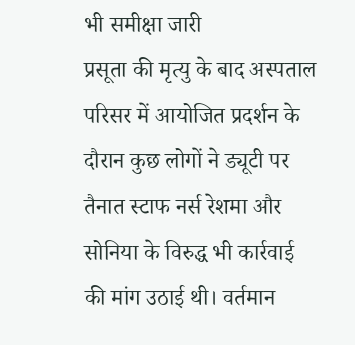भी समीक्षा जारी
प्रसूता की मृत्यु के बाद अस्पताल परिसर में आयोजित प्रदर्शन के दौरान कुछ लोगों ने ड्यूटी पर तैनात स्टाफ नर्स रेशमा और सोनिया के विरुद्ध भी कार्रवाई की मांग उठाई थी। वर्तमान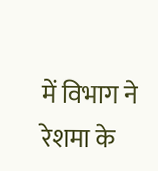में विभाग ने रेशमा के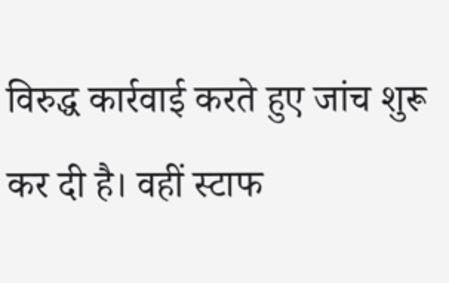विरुद्ध कार्रवाई करते हुए जांच शुरू कर दी है। वहीं स्टाफ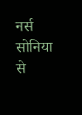नर्स सोनिया से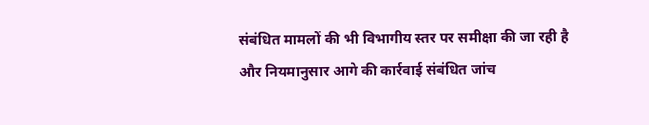संबंधित मामलों की भी विभागीय स्तर पर समीक्षा की जा रही है और नियमानुसार आगे की कार्रवाई संबंधित जांच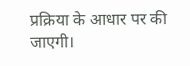प्रक्रिया के आधार पर की जाएगी।